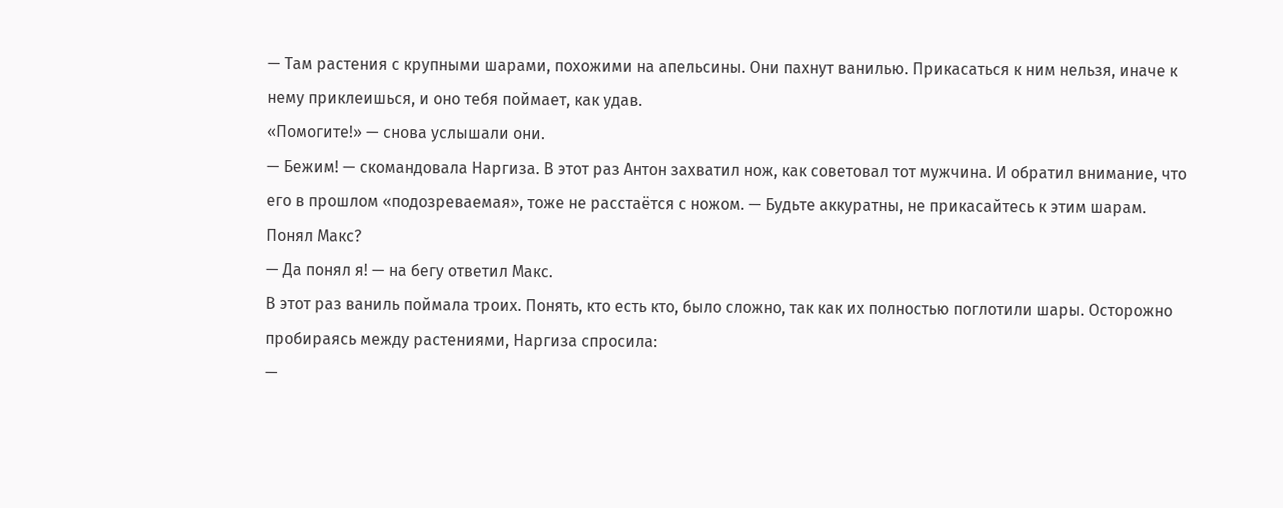— Там растения с крупными шарами, похожими на апельсины. Они пахнут ванилью. Прикасаться к ним нельзя, иначе к нему приклеишься, и оно тебя поймает, как удав.
«Помогите!» — снова услышали они.
— Бежим! — скомандовала Наргиза. В этот раз Антон захватил нож, как советовал тот мужчина. И обратил внимание, что его в прошлом «подозреваемая», тоже не расстаётся с ножом. — Будьте аккуратны, не прикасайтесь к этим шарам. Понял Макс?
— Да понял я! — на бегу ответил Макс.
В этот раз ваниль поймала троих. Понять, кто есть кто, было сложно, так как их полностью поглотили шары. Осторожно пробираясь между растениями, Наргиза спросила:
—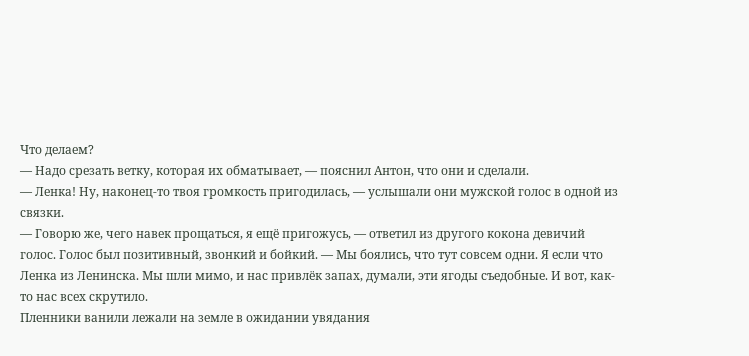Что делаем?
— Надо срезать ветку, которая их обматывает, — пояснил Антон, что они и сделали.
— Ленка! Ну, наконец-то твоя громкость пригодилась, — услышали они мужской голос в одной из связки.
— Говорю же, чего навек прощаться, я ещё пригожусь, — ответил из другого кокона девичий голос. Голос был позитивный, звонкий и бойкий. — Мы боялись, что тут совсем одни. Я если что Ленка из Ленинска. Мы шли мимо, и нас привлёк запах, думали, эти ягоды съедобные. И вот, как-то нас всех скрутило.
Пленники ванили лежали на земле в ожидании увядания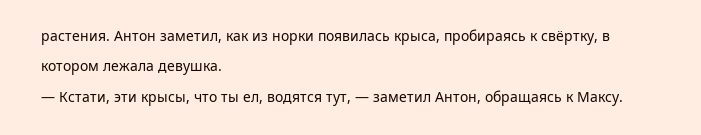растения. Антон заметил, как из норки появилась крыса, пробираясь к свёртку, в котором лежала девушка.
— Кстати, эти крысы, что ты ел, водятся тут, — заметил Антон, обращаясь к Максу.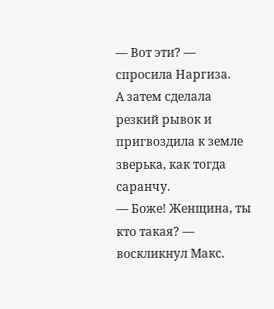— Вот эти? — спросила Наргиза.
А затем сделала резкий рывок и пригвоздила к земле зверька, как тогда саранчу.
— Боже! Женщина, ты кто такая? — воскликнул Макс.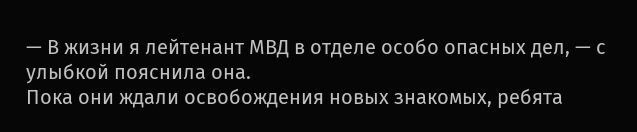— В жизни я лейтенант МВД в отделе особо опасных дел, — с улыбкой пояснила она.
Пока они ждали освобождения новых знакомых, ребята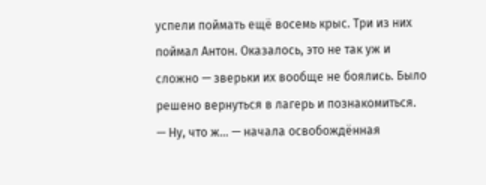успели поймать ещё восемь крыс. Три из них поймал Антон. Оказалось, это не так уж и сложно — зверьки их вообще не боялись. Было решено вернуться в лагерь и познакомиться.
— Ну, что ж… — начала освобождённая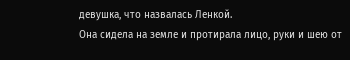девушка, что назвалась Ленкой.
Она сидела на земле и протирала лицо, руки и шею от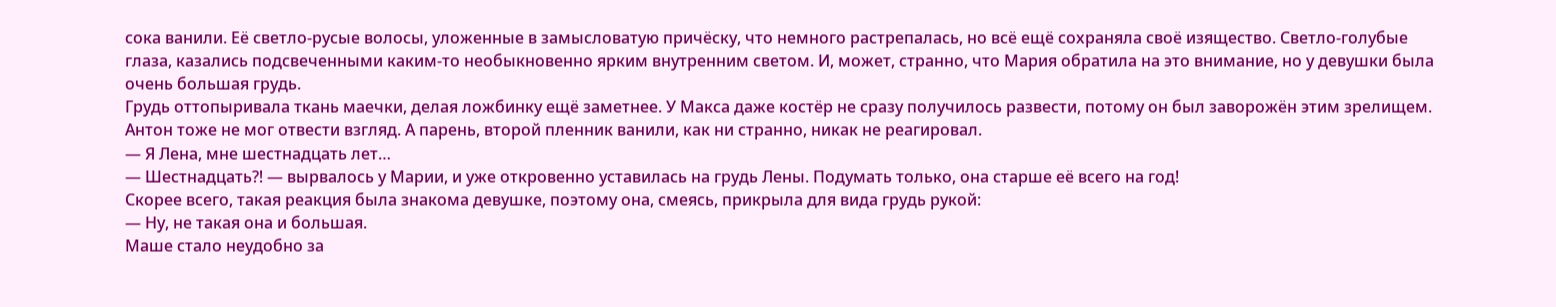сока ванили. Её светло-русые волосы, уложенные в замысловатую причёску, что немного растрепалась, но всё ещё сохраняла своё изящество. Светло-голубые глаза, казались подсвеченными каким-то необыкновенно ярким внутренним светом. И, может, странно, что Мария обратила на это внимание, но у девушки была очень большая грудь.
Грудь оттопыривала ткань маечки, делая ложбинку ещё заметнее. У Макса даже костёр не сразу получилось развести, потому он был заворожён этим зрелищем. Антон тоже не мог отвести взгляд. А парень, второй пленник ванили, как ни странно, никак не реагировал.
— Я Лена, мне шестнадцать лет…
— Шестнадцать⁈ — вырвалось у Марии, и уже откровенно уставилась на грудь Лены. Подумать только, она старше её всего на год!
Скорее всего, такая реакция была знакома девушке, поэтому она, смеясь, прикрыла для вида грудь рукой:
— Ну, не такая она и большая.
Маше стало неудобно за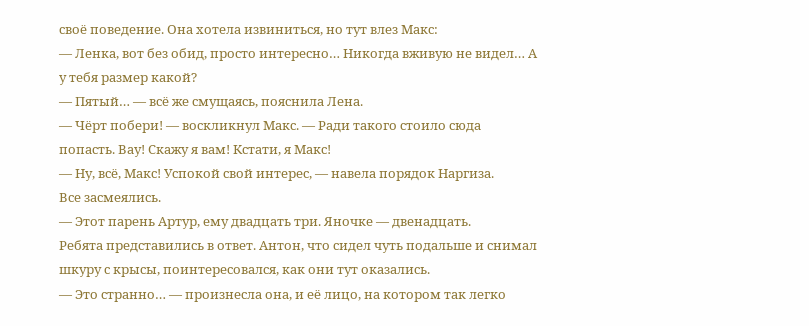своё поведение. Она хотела извиниться, но тут влез Макс:
— Ленка, вот без обид, просто интересно… Никогда вживую не видел… А у тебя размер какой?
— Пятый… — всё же смущаясь, пояснила Лена.
— Чёрт побери! — воскликнул Макс. — Ради такого стоило сюда попасть. Вау! Скажу я вам! Кстати, я Макс!
— Ну, всё, Макс! Успокой свой интерес, — навела порядок Наргиза.
Все засмеялись.
— Этот парень Артур, ему двадцать три. Яночке — двенадцать.
Ребята представились в ответ. Антон, что сидел чуть подальше и снимал шкуру с крысы, поинтересовался, как они тут оказались.
— Это странно… — произнесла она, и её лицо, на котором так легко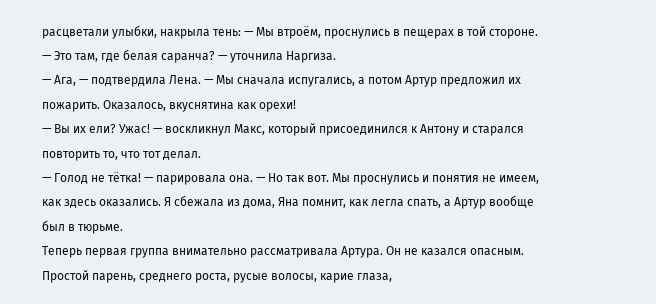расцветали улыбки, накрыла тень: — Мы втроём, проснулись в пещерах в той стороне.
— Это там, где белая саранча? — уточнила Наргиза.
— Ага, — подтвердила Лена. — Мы сначала испугались, а потом Артур предложил их пожарить. Оказалось, вкуснятина как орехи!
— Вы их ели? Ужас! — воскликнул Макс, который присоединился к Антону и старался повторить то, что тот делал.
— Голод не тётка! — парировала она. — Но так вот. Мы проснулись и понятия не имеем, как здесь оказались. Я сбежала из дома, Яна помнит, как легла спать, а Артур вообще был в тюрьме.
Теперь первая группа внимательно рассматривала Артура. Он не казался опасным. Простой парень, среднего роста, русые волосы, карие глаза,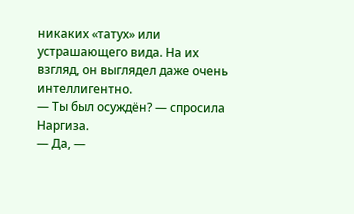никаких «татух» или устрашающего вида. На их взгляд, он выглядел даже очень интеллигентно.
— Ты был осуждён? — спросила Наргиза.
— Да, —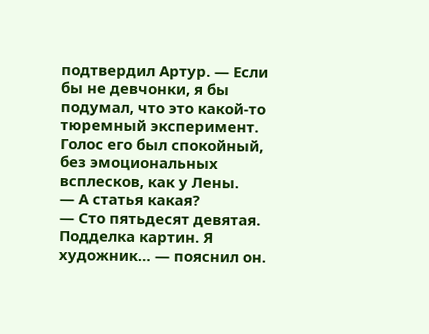подтвердил Артур. — Если бы не девчонки, я бы подумал, что это какой-то тюремный эксперимент.
Голос его был спокойный, без эмоциональных всплесков, как у Лены.
— А статья какая?
— Сто пятьдесят девятая. Подделка картин. Я художник… — пояснил он.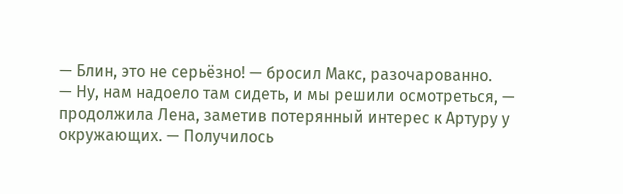— Блин, это не серьёзно! — бросил Макс, разочарованно.
— Ну, нам надоело там сидеть, и мы решили осмотреться, — продолжила Лена, заметив потерянный интерес к Артуру у окружающих. — Получилось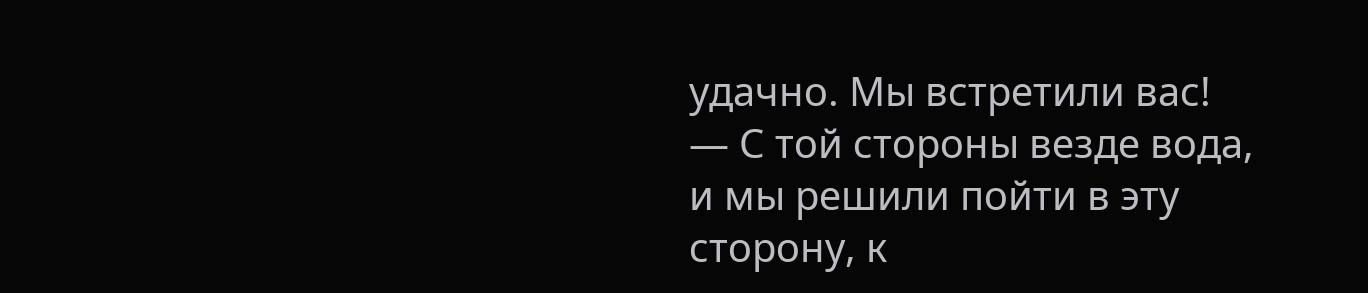удачно. Мы встретили вас!
— С той стороны везде вода, и мы решили пойти в эту сторону, к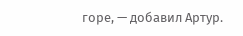горе, — добавил Артур.